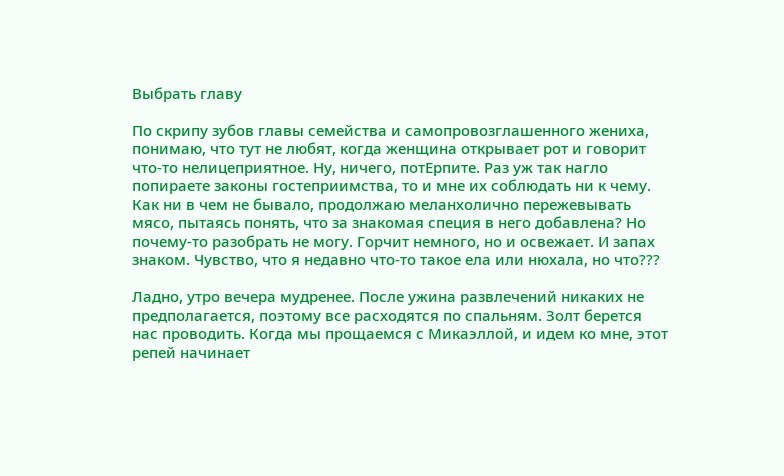Выбрать главу

По скрипу зубов главы семейства и самопровозглашенного жениха, понимаю, что тут не любят, когда женщина открывает рот и говорит что-то нелицеприятное. Ну, ничего, потЕрпите. Раз уж так нагло попираете законы гостеприимства, то и мне их соблюдать ни к чему. Как ни в чем не бывало, продолжаю меланхолично пережевывать мясо, пытаясь понять, что за знакомая специя в него добавлена? Но почему-то разобрать не могу. Горчит немного, но и освежает. И запах знаком. Чувство, что я недавно что-то такое ела или нюхала, но что???

Ладно, утро вечера мудренее. После ужина развлечений никаких не предполагается, поэтому все расходятся по спальням. Золт берется нас проводить. Когда мы прощаемся с Микаэллой, и идем ко мне, этот репей начинает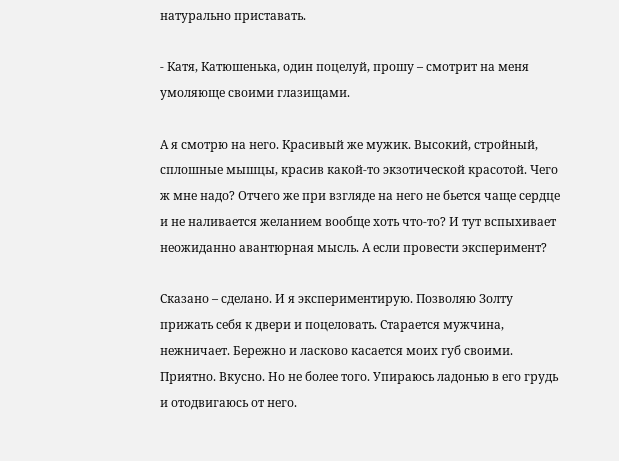натурально приставать.

- Катя, Катюшенька, один поцелуй, прошу – смотрит на меня умоляюще своими глазищами.

А я смотрю на него. Красивый же мужик. Высокий, стройный, сплошные мышцы, красив какой-то экзотической красотой. Чего ж мне надо? Отчего же при взгляде на него не бьется чаще сердце и не наливается желанием вообще хоть что-то? И тут вспыхивает неожиданно авантюрная мысль. А если провести эксперимент?

Сказано – сделано. И я экспериментирую. Позволяю Золту прижать себя к двери и поцеловать. Старается мужчина, нежничает. Бережно и ласково касается моих губ своими. Приятно. Вкусно. Но не более того. Упираюсь ладонью в его грудь и отодвигаюсь от него.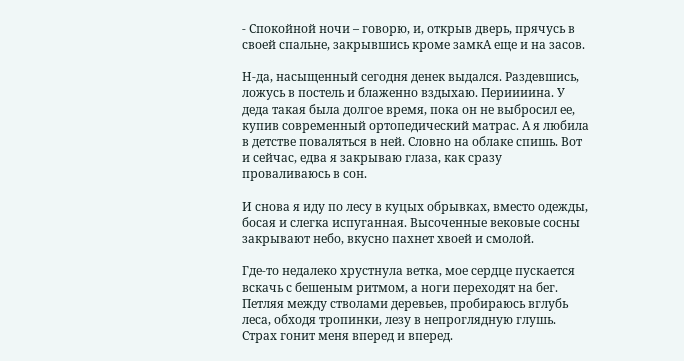- Спокойной ночи – говорю, и, открыв дверь, прячусь в своей спальне, закрывшись кроме замкА еще и на засов.

Н-да, насыщенный сегодня денек выдался. Раздевшись, ложусь в постель и блаженно вздыхаю. Периииина. У деда такая была долгое время, пока он не выбросил ее, купив современный ортопедический матрас. А я любила в детстве поваляться в ней. Словно на облаке спишь. Вот и сейчас, едва я закрываю глаза, как сразу проваливаюсь в сон.

И снова я иду по лесу в куцых обрывках, вместо одежды, босая и слегка испуганная. Высоченные вековые сосны закрывают небо, вкусно пахнет хвоей и смолой.

Где-то недалеко хрустнула ветка, мое сердце пускается вскачь с бешеным ритмом, а ноги переходят на бег. Петляя между стволами деревьев, пробираюсь вглубь леса, обходя тропинки, лезу в непроглядную глушь. Страх гонит меня вперед и вперед.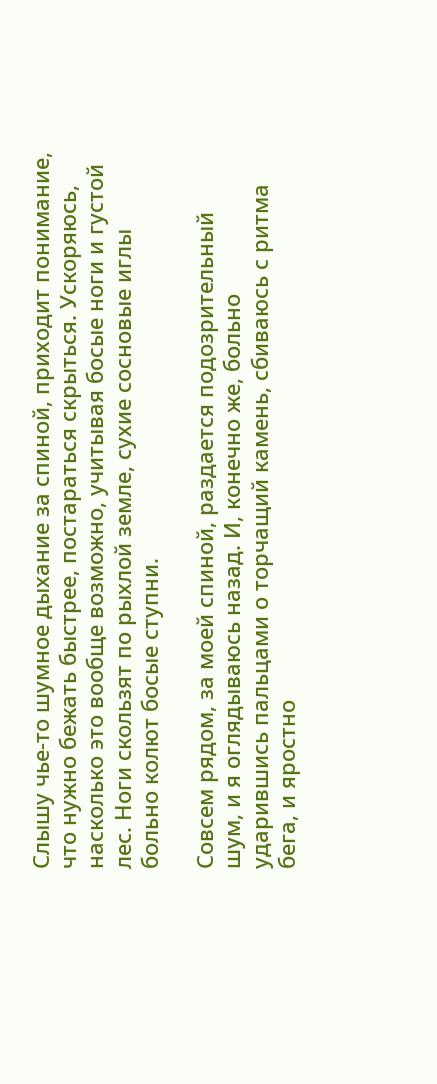Слышу чье-то шумное дыхание за спиной, приходит понимание, что нужно бежать быстрее, постараться скрыться. Ускоряюсь, насколько это вообще возможно, учитывая босые ноги и густой лес. Ноги скользят по рыхлой земле, сухие сосновые иглы больно колют босые ступни.

Совсем рядом, за моей спиной, раздается подозрительный шум, и я оглядываюсь назад. И, конечно же, больно ударившись пальцами о торчащий камень, сбиваюсь с ритма бега, и яростно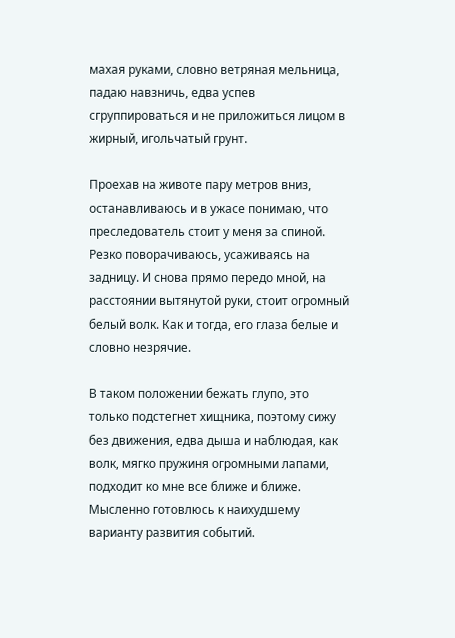махая руками, словно ветряная мельница, падаю навзничь, едва успев сгруппироваться и не приложиться лицом в жирный, игольчатый грунт.

Проехав на животе пару метров вниз, останавливаюсь и в ужасе понимаю, что преследователь стоит у меня за спиной. Резко поворачиваюсь, усаживаясь на задницу. И снова прямо передо мной, на расстоянии вытянутой руки, стоит огромный белый волк. Как и тогда, его глаза белые и словно незрячие.

В таком положении бежать глупо, это только подстегнет хищника, поэтому сижу без движения, едва дыша и наблюдая, как волк, мягко пружиня огромными лапами, подходит ко мне все ближе и ближе. Мысленно готовлюсь к наихудшему варианту развития событий.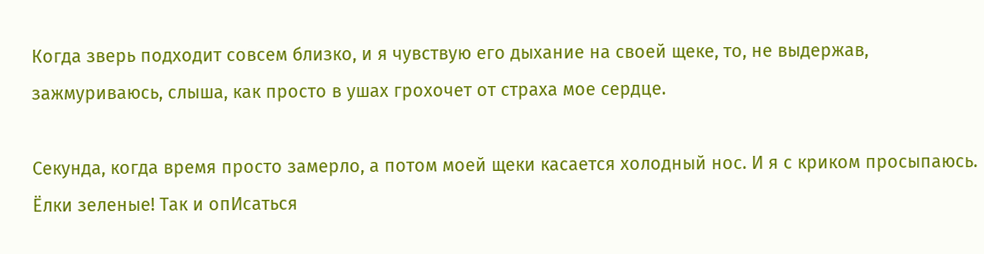Когда зверь подходит совсем близко, и я чувствую его дыхание на своей щеке, то, не выдержав, зажмуриваюсь, слыша, как просто в ушах грохочет от страха мое сердце.

Секунда, когда время просто замерло, а потом моей щеки касается холодный нос. И я с криком просыпаюсь. Ёлки зеленые! Так и опИсаться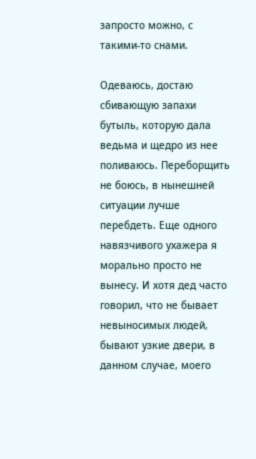запросто можно, с такими-то снами.

Одеваюсь, достаю сбивающую запахи бутыль, которую дала ведьма и щедро из нее поливаюсь. Переборщить не боюсь, в нынешней ситуации лучше перебдеть. Еще одного навязчивого ухажера я морально просто не вынесу. И хотя дед часто говорил, что не бывает невыносимых людей, бывают узкие двери, в данном случае, моего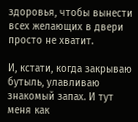здоровья, чтобы вынести всех желающих в двери просто не хватит.

И, кстати, когда закрываю бутыль, улавливаю знакомый запах. И тут меня как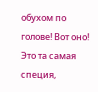обухом по голове! Вот оно! Это та самая специя,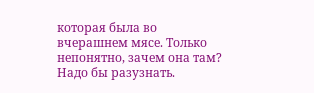которая была во вчерашнем мясе. Только непонятно, зачем она там? Надо бы разузнать.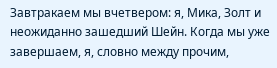Завтракаем мы вчетвером: я, Мика, Золт и неожиданно зашедший Шейн. Когда мы уже завершаем, я, словно между прочим,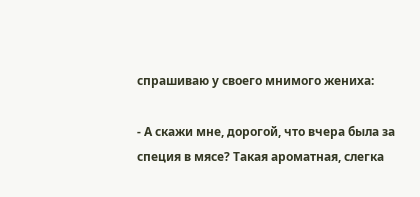спрашиваю у своего мнимого жениха:

- А скажи мне, дорогой, что вчера была за специя в мясе? Такая ароматная, слегка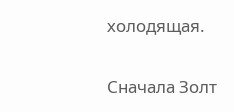холодящая.

Сначала Золт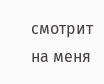смотрит на меня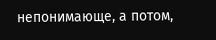непонимающе, а потом,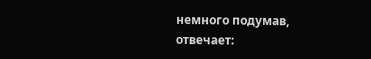немного подумав, отвечает: